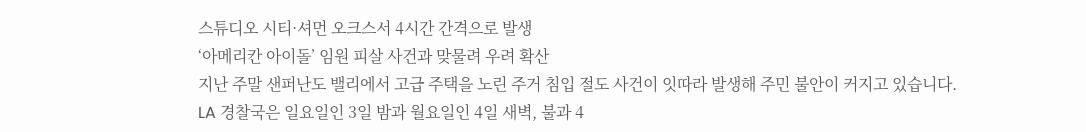스튜디오 시티·셔먼 오크스서 4시간 간격으로 발생
‘아메리칸 아이돌’ 임원 피살 사건과 맞물려 우려 확산
지난 주말 샌퍼난도 밸리에서 고급 주택을 노린 주거 침입 절도 사건이 잇따라 발생해 주민 불안이 커지고 있습니다.
LA 경찰국은 일요일인 3일 밤과 월요일인 4일 새벽, 불과 4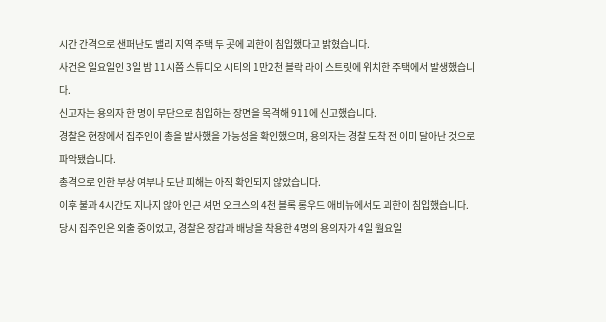시간 간격으로 샌퍼난도 밸리 지역 주택 두 곳에 괴한이 침입했다고 밝혔습니다.
사건은 일요일인 3일 밤 11시쯤 스튜디오 시티의 1만2천 블락 라이 스트릿에 위치한 주택에서 발생했습니다.
신고자는 용의자 한 명이 무단으로 침입하는 장면을 목격해 911에 신고했습니다.
경찰은 현장에서 집주인이 총을 발사했을 가능성을 확인했으며, 용의자는 경찰 도착 전 이미 달아난 것으로 파악됐습니다.
총격으로 인한 부상 여부나 도난 피해는 아직 확인되지 않았습니다.
이후 불과 4시간도 지나지 않아 인근 셔먼 오크스의 4천 블록 롱우드 애비뉴에서도 괴한이 침입했습니다.
당시 집주인은 외출 중이었고, 경찰은 장갑과 배낭을 착용한 4명의 용의자가 4일 월요일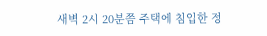새벽 2시 20분쯤 주택에 침입한 정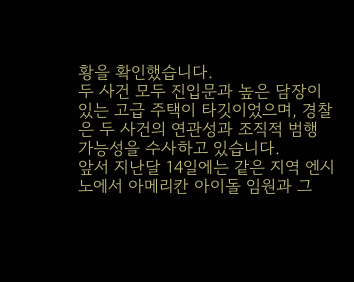황을 확인했습니다.
두 사건 모두 진입문과 높은 담장이 있는 고급 주택이 타깃이었으며, 경찰은 두 사건의 연관성과 조직적 범행 가능성을 수사하고 있습니다.
앞서 지난달 14일에는 같은 지역 엔시노에서 아메리칸 아이돌 임원과 그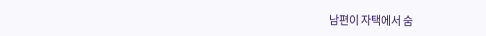남편이 자택에서 숨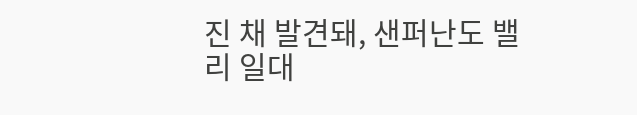진 채 발견돼, 샌퍼난도 밸리 일대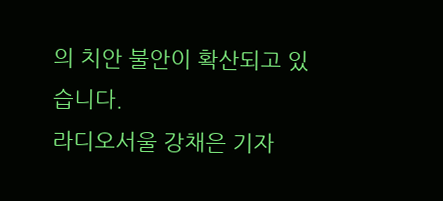의 치안 불안이 확산되고 있습니다.
라디오서울 강채은 기자